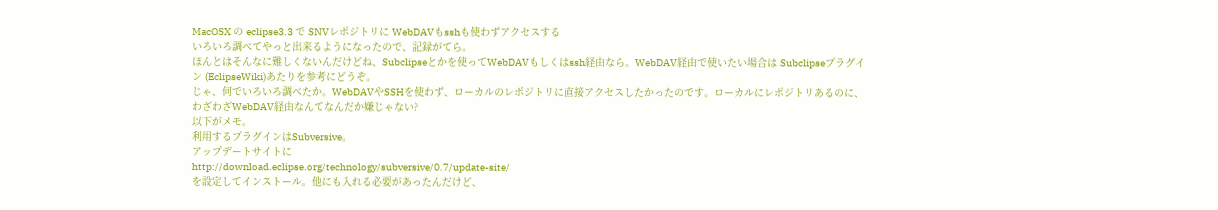MacOSX の eclipse3.3 で SNVレポジトリに WebDAVもsshも使わずアクセスする
いろいろ調べてやっと出来るようになったので、記録がてら。
ほんとはそんなに難しくないんだけどね、Subclipseとかを使ってWebDAVもしくはssh経由なら。WebDAV経由で使いたい場合は Subclipseプラグイン (EclipseWiki)あたりを参考にどうぞ。
じゃ、何でいろいろ調べたか。WebDAVやSSHを使わず、ローカルのレポジトリに直接アクセスしたかったのです。ローカルにレポジトリあるのに、わざわざWebDAV経由なんてなんだか嫌じゃない?
以下がメモ。
利用するプラグインはSubversive。
アップデートサイトに
http://download.eclipse.org/technology/subversive/0.7/update-site/
を設定してインストール。他にも入れる必要があったんだけど、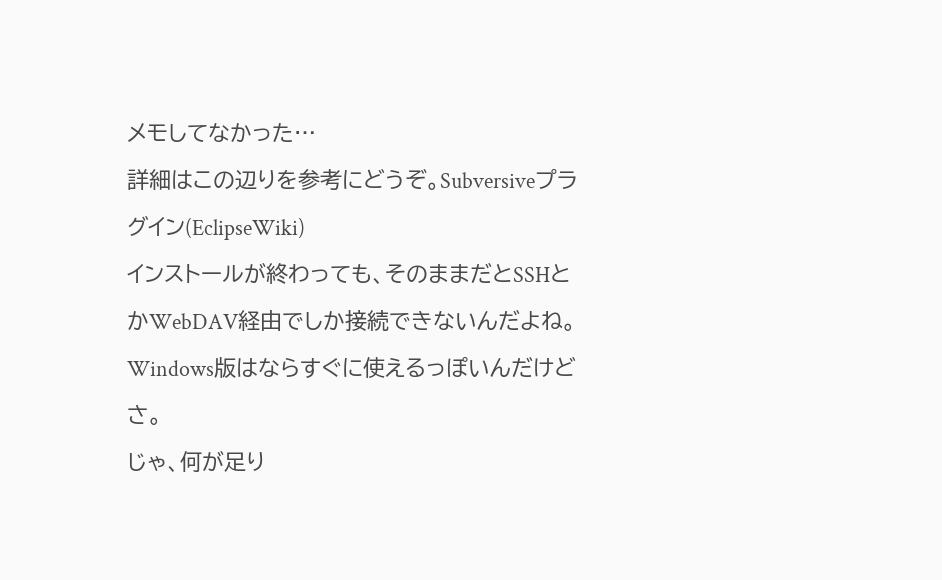メモしてなかった…
詳細はこの辺りを参考にどうぞ。Subversiveプラグイン(EclipseWiki)
インストールが終わっても、そのままだとSSHとかWebDAV経由でしか接続できないんだよね。Windows版はならすぐに使えるっぽいんだけどさ。
じゃ、何が足り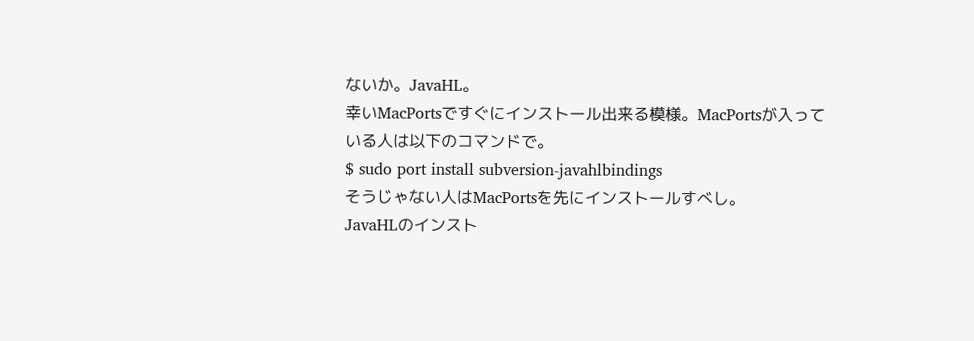ないか。JavaHL。
幸いMacPortsですぐにインストール出来る模様。MacPortsが入っている人は以下のコマンドで。
$ sudo port install subversion-javahlbindings
そうじゃない人はMacPortsを先にインストールすべし。
JavaHLのインスト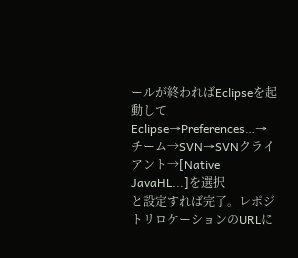ールが終わればEclipseを起動して
Eclipse→Preferences…→チーム→SVN→SVNクライアント→[Native JavaHL...]を選択
と設定すれば完了。レポジトリロケーションのURLに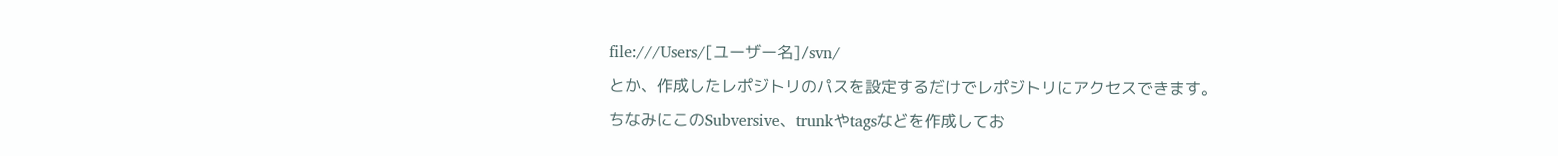file:///Users/[ユーザー名]/svn/
とか、作成したレポジトリのパスを設定するだけでレポジトリにアクセスできます。
ちなみにこのSubversive、trunkやtagsなどを作成してお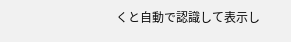くと自動で認識して表示し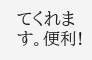てくれます。便利!